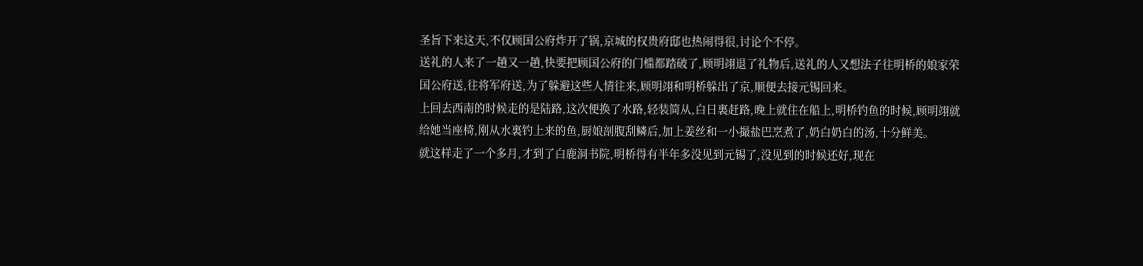圣旨下来这天,不仅顾国公府炸开了锅,京城的权贵府邸也热闹得很,讨论个不停。
送礼的人来了一趟又一趟,快要把顾国公府的门槛都踏破了,顾明翊退了礼物后,送礼的人又想法子往明桥的娘家荣国公府送,往将军府送,为了躲避这些人情往来,顾明翊和明桥躲出了京,顺便去接元锡回来。
上回去西南的时候走的是陆路,这次便换了水路,轻装简从,白日裏赶路,晚上就住在船上,明桥钓鱼的时候,顾明翊就给她当座椅,刚从水裏钓上来的鱼,厨娘剖腹刮鳞后,加上姜丝和一小撮盐巴烹煮了,奶白奶白的汤,十分鲜美。
就这样走了一个多月,才到了白鹿洞书院,明桥得有半年多没见到元锡了,没见到的时候还好,现在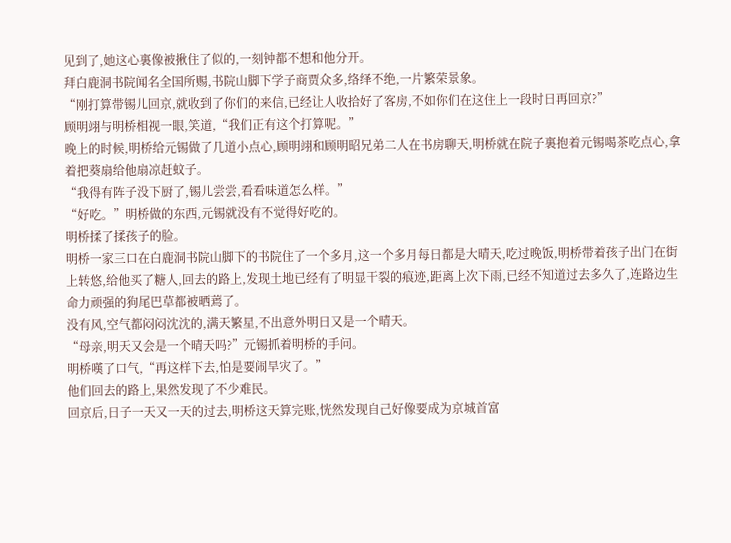见到了,她这心裏像被揪住了似的,一刻钟都不想和他分开。
拜白鹿洞书院闻名全国所赐,书院山脚下学子商贾众多,络绎不绝,一片繁荣景象。
“刚打算带锡儿回京,就收到了你们的来信,已经让人收拾好了客房,不如你们在这住上一段时日再回京?”
顾明翊与明桥相视一眼,笑道,“我们正有这个打算呢。”
晚上的时候,明桥给元锡做了几道小点心,顾明翊和顾明昭兄弟二人在书房聊天,明桥就在院子裏抱着元锡喝茶吃点心,拿着把葵扇给他扇凉赶蚊子。
“我得有阵子没下厨了,锡儿尝尝,看看味道怎么样。”
“好吃。”明桥做的东西,元锡就没有不觉得好吃的。
明桥揉了揉孩子的脸。
明桥一家三口在白鹿洞书院山脚下的书院住了一个多月,这一个多月每日都是大晴天,吃过晚饭,明桥带着孩子出门在街上转悠,给他买了糖人,回去的路上,发现土地已经有了明显干裂的痕迹,距离上次下雨,已经不知道过去多久了,连路边生命力顽强的狗尾巴草都被晒蔫了。
没有风,空气都闷闷沈沈的,满天繁星,不出意外明日又是一个晴天。
“母亲,明天又会是一个晴天吗?”元锡抓着明桥的手问。
明桥嘆了口气,“再这样下去,怕是要闹旱灾了。”
他们回去的路上,果然发现了不少难民。
回京后,日子一天又一天的过去,明桥这天算完账,恍然发现自己好像要成为京城首富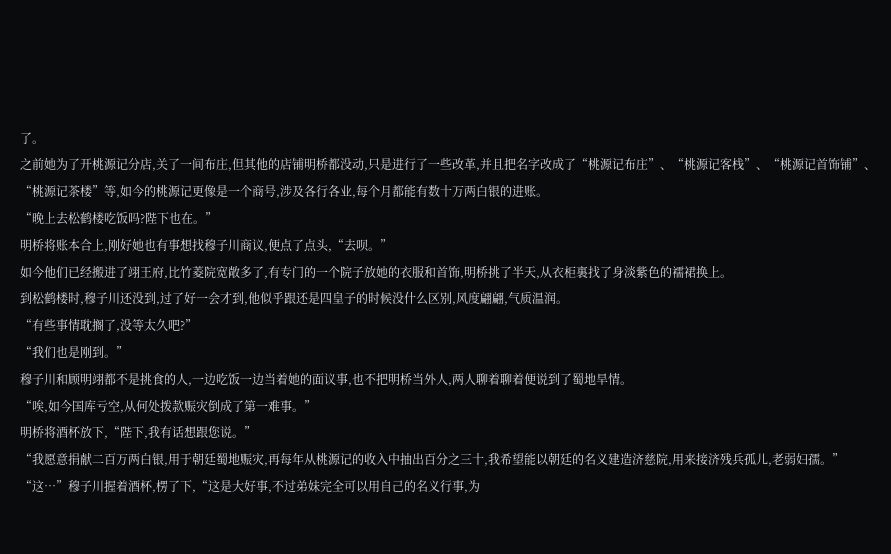了。
之前她为了开桃源记分店,关了一间布庄,但其他的店铺明桥都没动,只是进行了一些改革,并且把名字改成了“桃源记布庄”、“桃源记客栈”、“桃源记首饰铺”、“桃源记茶楼”等,如今的桃源记更像是一个商号,涉及各行各业,每个月都能有数十万两白银的进账。
“晚上去松鹤楼吃饭吗?陛下也在。”
明桥将账本合上,刚好她也有事想找穆子川商议,便点了点头,“去呗。”
如今他们已经搬进了翊王府,比竹菱院宽敞多了,有专门的一个院子放她的衣服和首饰,明桥挑了半天,从衣柜裏找了身淡紫色的襦裙换上。
到松鹤楼时,穆子川还没到,过了好一会才到,他似乎跟还是四皇子的时候没什么区别,风度翩翩,气质温润。
“有些事情耽搁了,没等太久吧?”
“我们也是刚到。”
穆子川和顾明翊都不是挑食的人,一边吃饭一边当着她的面议事,也不把明桥当外人,两人聊着聊着便说到了蜀地旱情。
“唉,如今国库亏空,从何处拨款赈灾倒成了第一难事。”
明桥将酒杯放下,“陛下,我有话想跟您说。”
“我愿意捐献二百万两白银,用于朝廷蜀地赈灾,再每年从桃源记的收入中抽出百分之三十,我希望能以朝廷的名义建造济慈院,用来接济残兵孤儿,老弱妇孺。”
“这…”穆子川握着酒杯,楞了下,“这是大好事,不过弟妹完全可以用自己的名义行事,为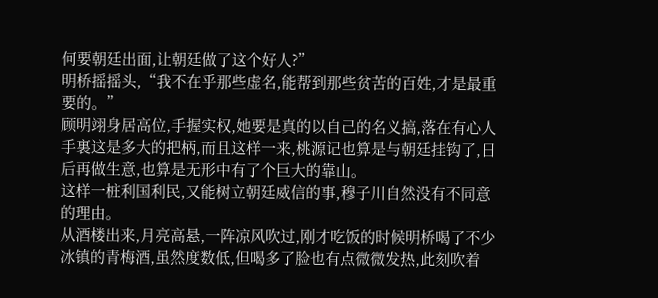何要朝廷出面,让朝廷做了这个好人?”
明桥摇摇头,“我不在乎那些虚名,能帮到那些贫苦的百姓,才是最重要的。”
顾明翊身居高位,手握实权,她要是真的以自己的名义搞,落在有心人手裏这是多大的把柄,而且这样一来,桃源记也算是与朝廷挂钩了,日后再做生意,也算是无形中有了个巨大的靠山。
这样一桩利国利民,又能树立朝廷威信的事,穆子川自然没有不同意的理由。
从酒楼出来,月亮高悬,一阵凉风吹过,刚才吃饭的时候明桥喝了不少冰镇的青梅酒,虽然度数低,但喝多了脸也有点微微发热,此刻吹着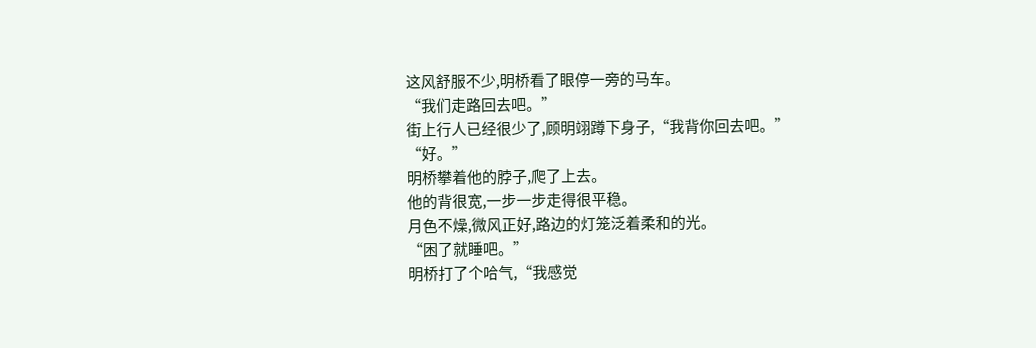这风舒服不少,明桥看了眼停一旁的马车。
“我们走路回去吧。”
街上行人已经很少了,顾明翊蹲下身子,“我背你回去吧。”
“好。”
明桥攀着他的脖子,爬了上去。
他的背很宽,一步一步走得很平稳。
月色不燥,微风正好,路边的灯笼泛着柔和的光。
“困了就睡吧。”
明桥打了个哈气,“我感觉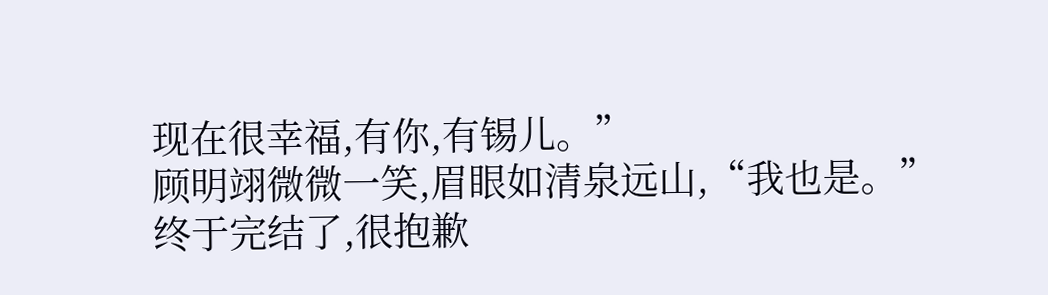现在很幸福,有你,有锡儿。”
顾明翊微微一笑,眉眼如清泉远山,“我也是。”
终于完结了,很抱歉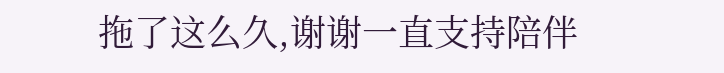拖了这么久,谢谢一直支持陪伴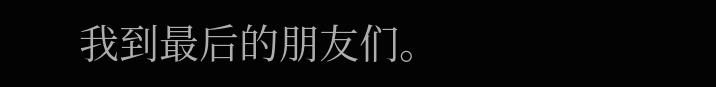我到最后的朋友们。